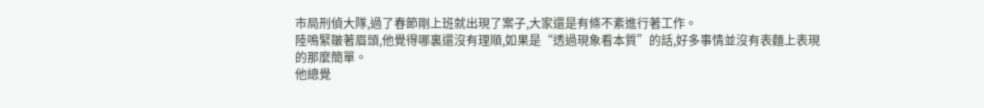市局刑偵大隊,過了春節剛上班就出現了案子,大家還是有條不紊進行著工作。
陸鳴緊皺著眉頭,他覺得哪裏還沒有理順,如果是“透過現象看本質”的話,好多事情並沒有表麵上表現的那麼簡單。
他總覺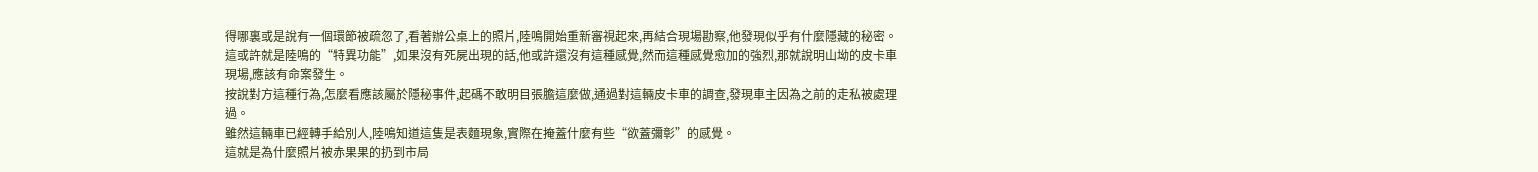得哪裏或是說有一個環節被疏忽了,看著辦公桌上的照片,陸鳴開始重新審視起來,再結合現場勘察,他發現似乎有什麼隱藏的秘密。
這或許就是陸鳴的“特異功能”,如果沒有死屍出現的話,他或許還沒有這種感覺,然而這種感覺愈加的強烈,那就說明山坳的皮卡車現場,應該有命案發生。
按說對方這種行為,怎麼看應該屬於隱秘事件,起碼不敢明目張膽這麼做,通過對這輛皮卡車的調查,發現車主因為之前的走私被處理過。
雖然這輛車已經轉手給別人,陸鳴知道這隻是表麵現象,實際在掩蓋什麼有些“欲蓋彌彰”的感覺。
這就是為什麼照片被赤果果的扔到市局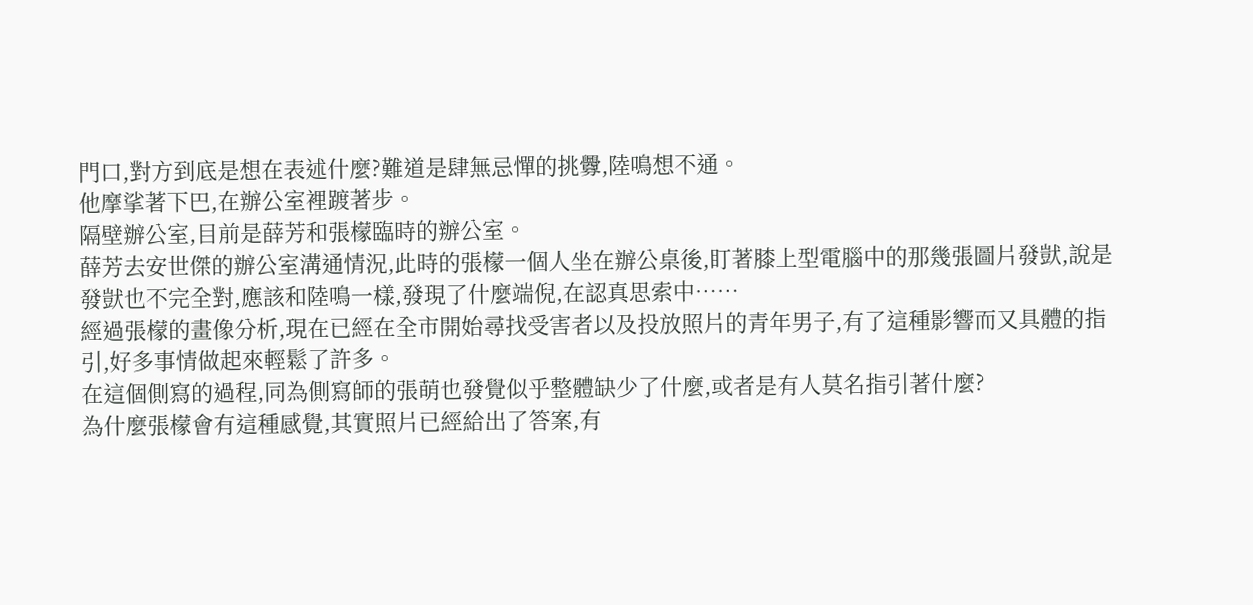門口,對方到底是想在表述什麼?難道是肆無忌憚的挑釁,陸鳴想不通。
他摩挲著下巴,在辦公室裡踱著步。
隔壁辦公室,目前是薛芳和張檬臨時的辦公室。
薛芳去安世傑的辦公室溝通情況,此時的張檬一個人坐在辦公桌後,盯著膝上型電腦中的那幾張圖片發獃,說是發獃也不完全對,應該和陸鳴一樣,發現了什麼端倪,在認真思索中……
經過張檬的畫像分析,現在已經在全市開始尋找受害者以及投放照片的青年男子,有了這種影響而又具體的指引,好多事情做起來輕鬆了許多。
在這個側寫的過程,同為側寫師的張萌也發覺似乎整體缺少了什麼,或者是有人莫名指引著什麼?
為什麼張檬會有這種感覺,其實照片已經給出了答案,有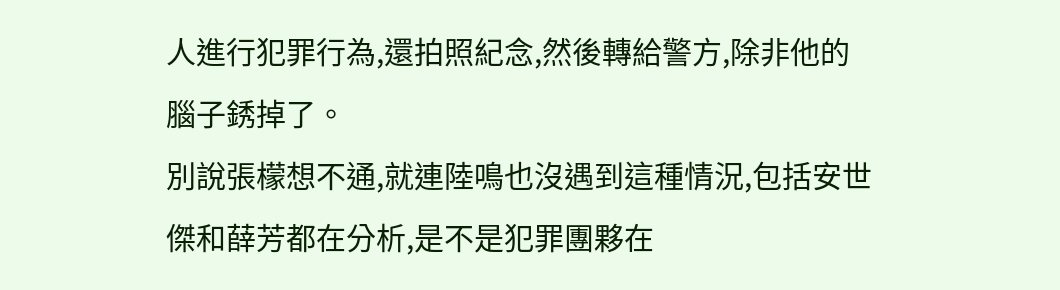人進行犯罪行為,還拍照紀念,然後轉給警方,除非他的腦子銹掉了。
別說張檬想不通,就連陸鳴也沒遇到這種情況,包括安世傑和薛芳都在分析,是不是犯罪團夥在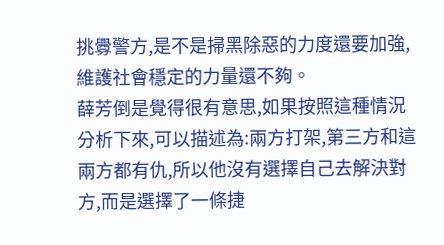挑釁警方,是不是掃黑除惡的力度還要加強,維護社會穩定的力量還不夠。
薛芳倒是覺得很有意思,如果按照這種情況分析下來,可以描述為:兩方打架,第三方和這兩方都有仇,所以他沒有選擇自己去解決對方,而是選擇了一條捷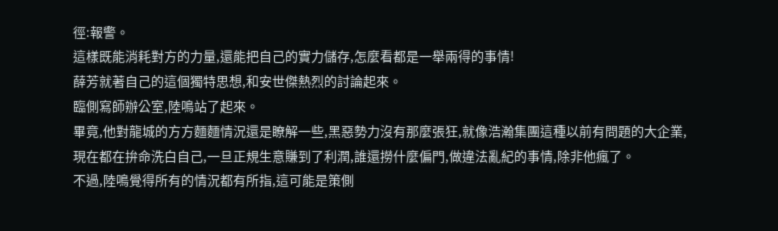徑:報警。
這樣既能消耗對方的力量,還能把自己的實力儲存,怎麼看都是一舉兩得的事情!
薛芳就著自己的這個獨特思想,和安世傑熱烈的討論起來。
臨側寫師辦公室,陸鳴站了起來。
畢竟,他對龍城的方方麵麵情況還是瞭解一些,黑惡勢力沒有那麼張狂,就像浩瀚集團這種以前有問題的大企業,現在都在拚命洗白自己,一旦正規生意賺到了利潤,誰還撈什麼偏門,做違法亂紀的事情,除非他瘋了。
不過,陸鳴覺得所有的情況都有所指,這可能是策側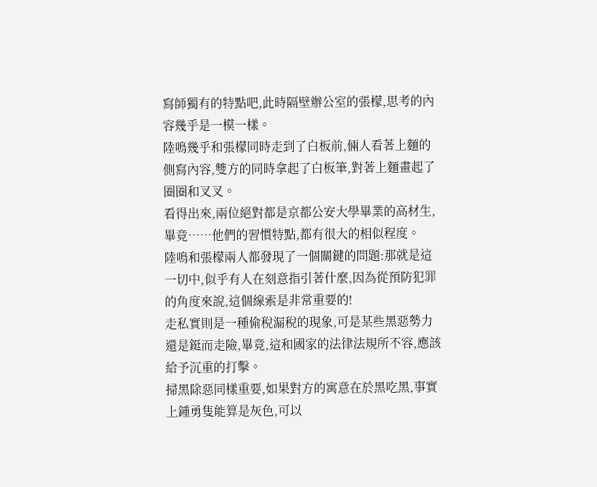寫師獨有的特點吧,此時隔壁辦公室的張檬,思考的內容幾乎是一模一樣。
陸鳴幾乎和張檬同時走到了白板前,倆人看著上麵的側寫內容,雙方的同時拿起了白板筆,對著上麵畫起了圈圈和叉叉。
看得出來,兩位絕對都是京都公安大學畢業的高材生,畢竟……他們的習慣特點,都有很大的相似程度。
陸鳴和張檬兩人都發現了一個關鍵的問題:那就是這一切中,似乎有人在刻意指引著什麼,因為從預防犯罪的角度來說,這個線索是非常重要的!
走私實則是一種偷稅漏稅的現象,可是某些黑惡勢力還是鋌而走險,畢竟,這和國家的法律法規所不容,應該給予沉重的打擊。
掃黑除惡同樣重要,如果對方的寓意在於黑吃黑,事實上鍾勇隻能算是灰色,可以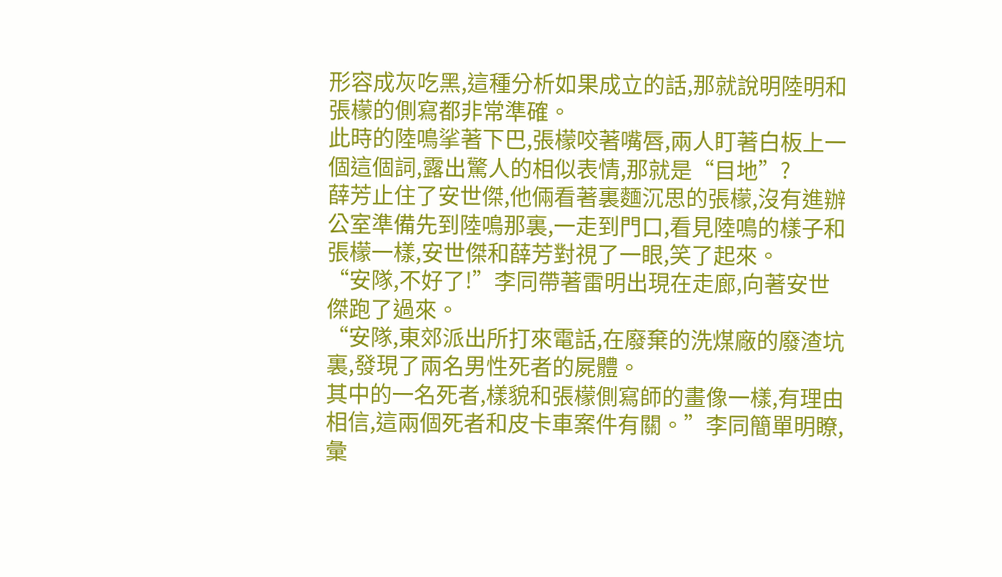形容成灰吃黑,這種分析如果成立的話,那就說明陸明和張檬的側寫都非常準確。
此時的陸鳴挲著下巴,張檬咬著嘴唇,兩人盯著白板上一個這個詞,露出驚人的相似表情,那就是“目地”?
薛芳止住了安世傑,他倆看著裏麵沉思的張檬,沒有進辦公室準備先到陸鳴那裏,一走到門口,看見陸鳴的樣子和張檬一樣,安世傑和薛芳對視了一眼,笑了起來。
“安隊,不好了!”李同帶著雷明出現在走廊,向著安世傑跑了過來。
“安隊,東郊派出所打來電話,在廢棄的洗煤廠的廢渣坑裏,發現了兩名男性死者的屍體。
其中的一名死者,樣貌和張檬側寫師的畫像一樣,有理由相信,這兩個死者和皮卡車案件有關。”李同簡單明瞭,彙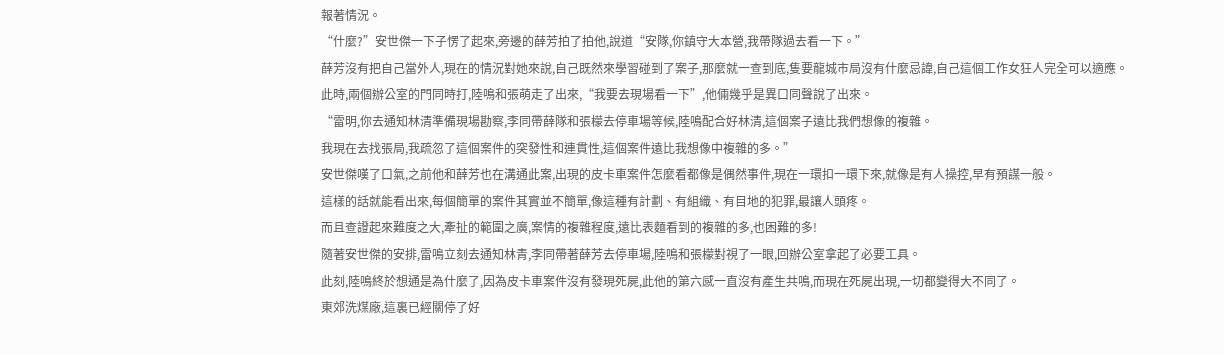報著情況。
“什麼?”安世傑一下子愣了起來,旁邊的薛芳拍了拍他,說道“安隊,你鎮守大本營,我帶隊過去看一下。”
薛芳沒有把自己當外人,現在的情況對她來說,自己既然來學習碰到了案子,那麼就一查到底,隻要龍城市局沒有什麼忌諱,自己這個工作女狂人完全可以適應。
此時,兩個辦公室的門同時打,陸鳴和張萌走了出來,“我要去現場看一下”,他倆幾乎是異口同聲說了出來。
“雷明,你去通知林清準備現場勘察,李同帶薛隊和張檬去停車場等候,陸鳴配合好林清,這個案子遠比我們想像的複雜。
我現在去找張局,我疏忽了這個案件的突發性和連貫性,這個案件遠比我想像中複雜的多。”
安世傑嘆了口氣,之前他和薛芳也在溝通此案,出現的皮卡車案件怎麼看都像是偶然事件,現在一環扣一環下來,就像是有人操控,早有預謀一般。
這樣的話就能看出來,每個簡單的案件其實並不簡單,像這種有計劃、有組織、有目地的犯罪,最讓人頭疼。
而且查證起來難度之大,牽扯的範圍之廣,案情的複雜程度,遠比表麵看到的複雜的多,也困難的多!
隨著安世傑的安排,雷鳴立刻去通知林青,李同帶著薛芳去停車場,陸鳴和張檬對視了一眼,回辦公室拿起了必要工具。
此刻,陸鳴終於想通是為什麼了,因為皮卡車案件沒有發現死屍,此他的第六感一直沒有產生共鳴,而現在死屍出現,一切都變得大不同了。
東郊洗煤廠,這裏已經關停了好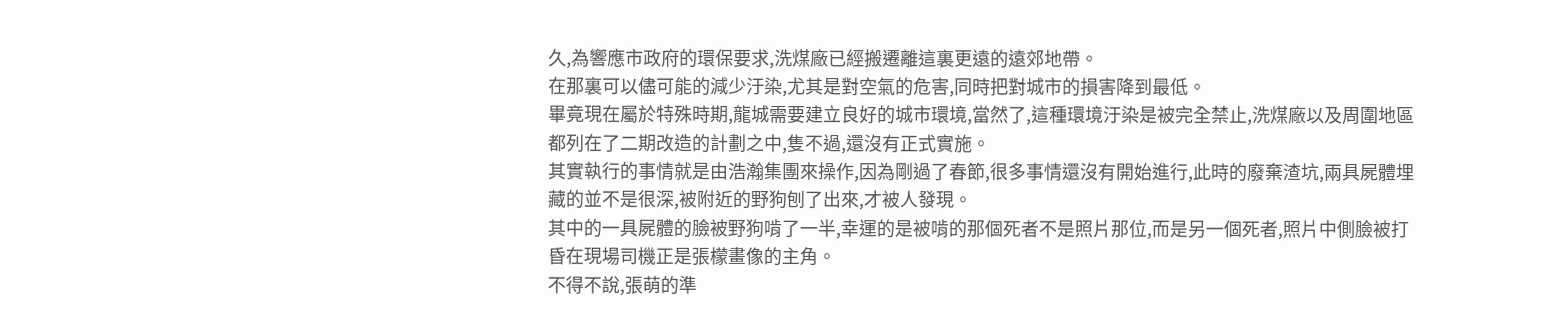久,為響應市政府的環保要求,洗煤廠已經搬遷離這裏更遠的遠郊地帶。
在那裏可以儘可能的減少汙染,尤其是對空氣的危害,同時把對城市的損害降到最低。
畢竟現在屬於特殊時期,龍城需要建立良好的城市環境,當然了,這種環境汙染是被完全禁止,洗煤廠以及周圍地區都列在了二期改造的計劃之中,隻不過,還沒有正式實施。
其實執行的事情就是由浩瀚集團來操作,因為剛過了春節,很多事情還沒有開始進行,此時的廢棄渣坑,兩具屍體埋藏的並不是很深,被附近的野狗刨了出來,才被人發現。
其中的一具屍體的臉被野狗啃了一半,幸運的是被啃的那個死者不是照片那位,而是另一個死者,照片中側臉被打昏在現場司機正是張檬畫像的主角。
不得不說,張萌的準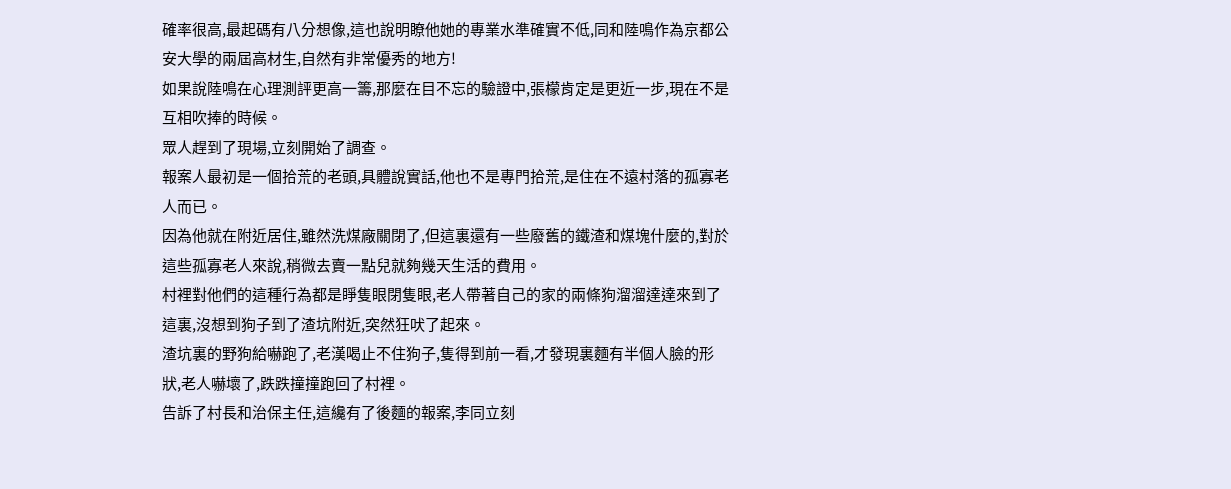確率很高,最起碼有八分想像,這也說明瞭他她的專業水準確實不低,同和陸鳴作為京都公安大學的兩屆高材生,自然有非常優秀的地方!
如果說陸鳴在心理測評更高一籌,那麼在目不忘的驗證中,張檬肯定是更近一步,現在不是互相吹捧的時候。
眾人趕到了現場,立刻開始了調查。
報案人最初是一個拾荒的老頭,具體說實話,他也不是專門拾荒,是住在不遠村落的孤寡老人而已。
因為他就在附近居住,雖然洗煤廠關閉了,但這裏還有一些廢舊的鐵渣和煤塊什麼的,對於這些孤寡老人來說,稍微去賣一點兒就夠幾天生活的費用。
村裡對他們的這種行為都是睜隻眼閉隻眼,老人帶著自己的家的兩條狗溜溜達達來到了這裏,沒想到狗子到了渣坑附近,突然狂吠了起來。
渣坑裏的野狗給嚇跑了,老漢喝止不住狗子,隻得到前一看,才發現裏麵有半個人臉的形狀,老人嚇壞了,跌跌撞撞跑回了村裡。
告訴了村長和治保主任,這纔有了後麵的報案,李同立刻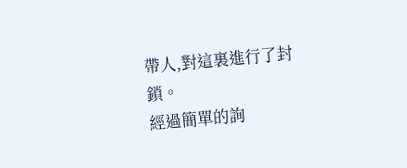帶人,對這裏進行了封鎖。
經過簡單的詢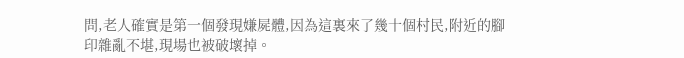問,老人確實是第一個發現嫌屍體,因為這裏來了幾十個村民,附近的腳印雜亂不堪,現場也被破壞掉。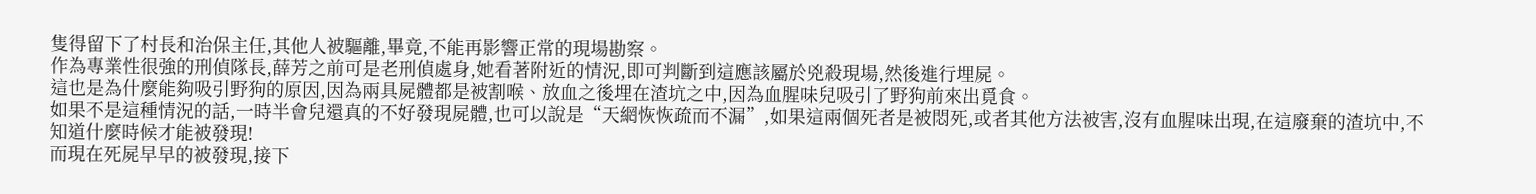隻得留下了村長和治保主任,其他人被驅離,畢竟,不能再影響正常的現場勘察。
作為專業性很強的刑偵隊長,薛芳之前可是老刑偵處身,她看著附近的情況,即可判斷到這應該屬於兇殺現場,然後進行埋屍。
這也是為什麼能夠吸引野狗的原因,因為兩具屍體都是被割喉、放血之後埋在渣坑之中,因為血腥味兒吸引了野狗前來出覓食。
如果不是這種情況的話,一時半會兒還真的不好發現屍體,也可以說是“天網恢恢疏而不漏”,如果這兩個死者是被悶死,或者其他方法被害,沒有血腥味出現,在這廢棄的渣坑中,不知道什麼時候才能被發現!
而現在死屍早早的被發現,接下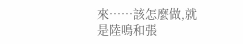來……該怎麼做,就是陸鳴和張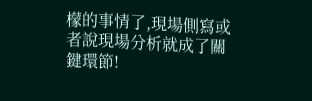檬的事情了,現場側寫或者說現場分析就成了關鍵環節!